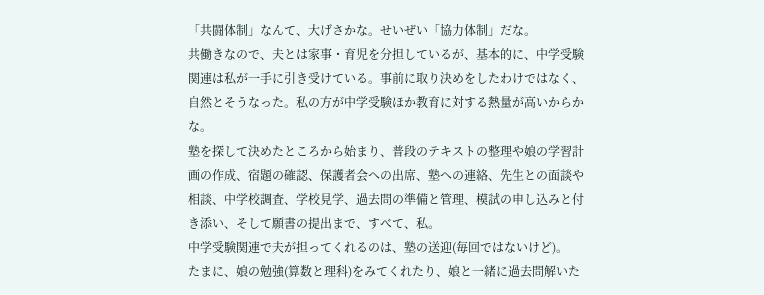「共闘体制」なんて、大げさかな。せいぜい「協力体制」だな。
共働きなので、夫とは家事・育児を分担しているが、基本的に、中学受験関連は私が一手に引き受けている。事前に取り決めをしたわけではなく、自然とそうなった。私の方が中学受験ほか教育に対する熱量が高いからかな。
塾を探して決めたところから始まり、普段のテキストの整理や娘の学習計画の作成、宿題の確認、保護者会への出席、塾への連絡、先生との面談や相談、中学校調査、学校見学、過去問の準備と管理、模試の申し込みと付き添い、そして願書の提出まで、すべて、私。
中学受験関連で夫が担ってくれるのは、塾の送迎(毎回ではないけど)。
たまに、娘の勉強(算数と理科)をみてくれたり、娘と一緒に過去問解いた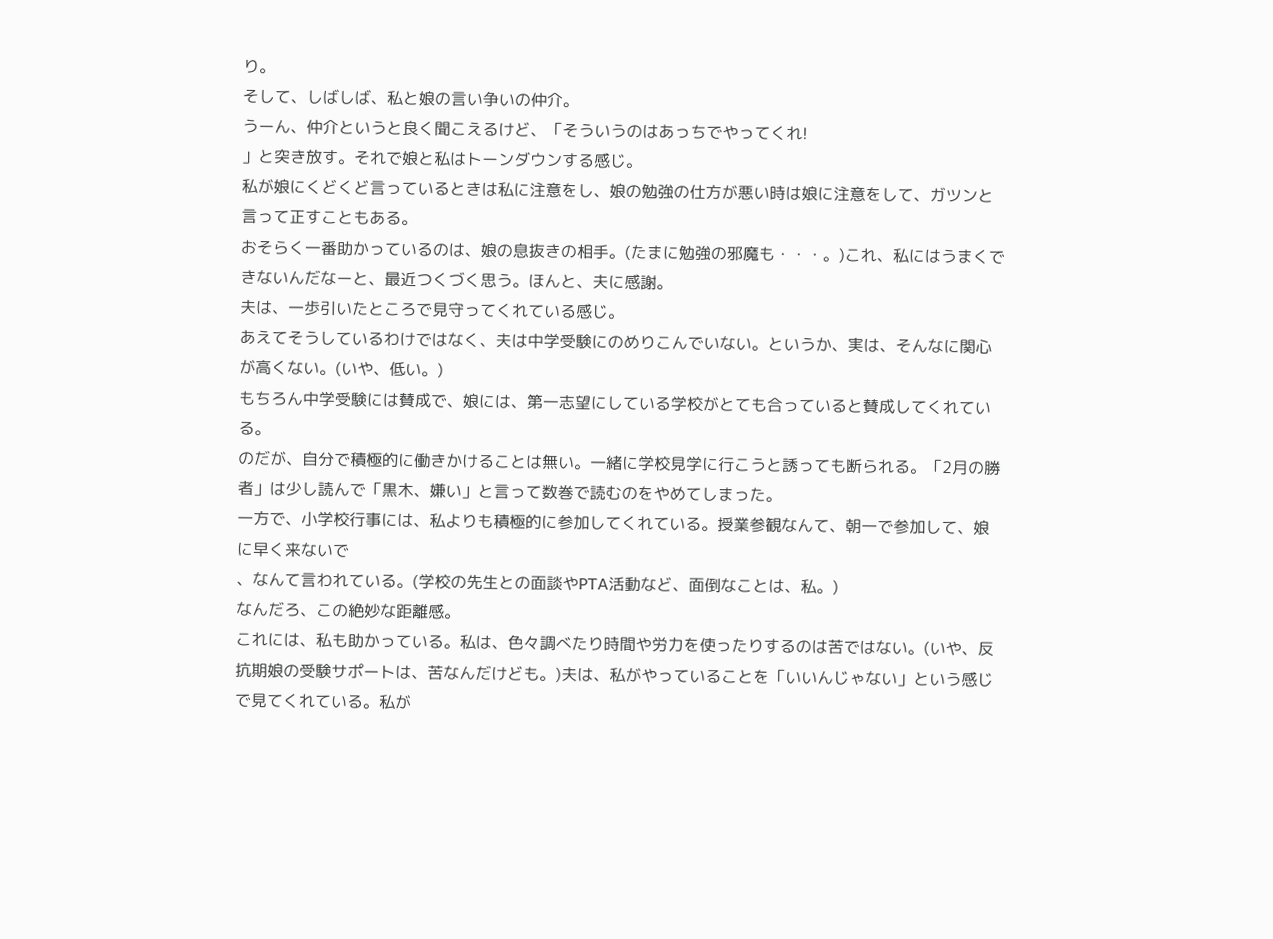り。
そして、しばしば、私と娘の言い争いの仲介。
うーん、仲介というと良く聞こえるけど、「そういうのはあっちでやってくれ!
」と突き放す。それで娘と私はトーンダウンする感じ。
私が娘にくどくど言っているときは私に注意をし、娘の勉強の仕方が悪い時は娘に注意をして、ガツンと言って正すこともある。
おそらく一番助かっているのは、娘の息抜きの相手。(たまに勉強の邪魔も・・・。)これ、私にはうまくできないんだなーと、最近つくづく思う。ほんと、夫に感謝。
夫は、一歩引いたところで見守ってくれている感じ。
あえてそうしているわけではなく、夫は中学受験にのめりこんでいない。というか、実は、そんなに関心が高くない。(いや、低い。)
もちろん中学受験には賛成で、娘には、第一志望にしている学校がとても合っていると賛成してくれている。
のだが、自分で積極的に働きかけることは無い。一緒に学校見学に行こうと誘っても断られる。「2月の勝者」は少し読んで「黒木、嫌い」と言って数巻で読むのをやめてしまった。
一方で、小学校行事には、私よりも積極的に参加してくれている。授業参観なんて、朝一で参加して、娘に早く来ないで
、なんて言われている。(学校の先生との面談やPTA活動など、面倒なことは、私。)
なんだろ、この絶妙な距離感。
これには、私も助かっている。私は、色々調べたり時間や労力を使ったりするのは苦ではない。(いや、反抗期娘の受験サポートは、苦なんだけども。)夫は、私がやっていることを「いいんじゃない」という感じで見てくれている。私が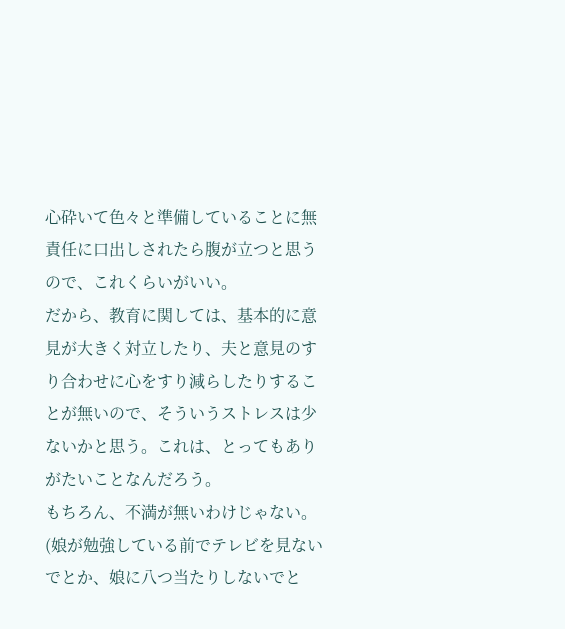心砕いて色々と準備していることに無責任に口出しされたら腹が立つと思うので、これくらいがいい。
だから、教育に関しては、基本的に意見が大きく対立したり、夫と意見のすり合わせに心をすり減らしたりすることが無いので、そういうストレスは少ないかと思う。これは、とってもありがたいことなんだろう。
もちろん、不満が無いわけじゃない。(娘が勉強している前でテレビを見ないでとか、娘に八つ当たりしないでと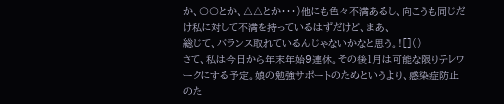か、〇〇とか、△△とか・・・)他にも色々不満あるし、向こうも同じだけ私に対して不満を持っているはずだけど、まあ、
総じて、バランス取れているんじゃないかなと思う。![]()
さて、私は今日から年末年始9連休。その後1月は可能な限りテレワークにする予定。娘の勉強サポートのためというより、感染症防止のた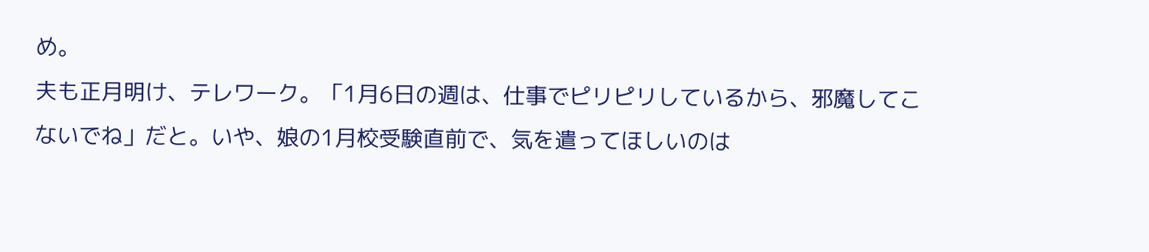め。
夫も正月明け、テレワーク。「1月6日の週は、仕事でピリピリしているから、邪魔してこないでね」だと。いや、娘の1月校受験直前で、気を遣ってほしいのは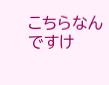こちらなんですけ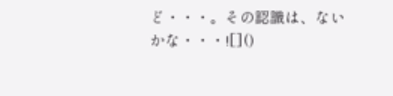ど・・・。その認識は、ないかな・・・![]()